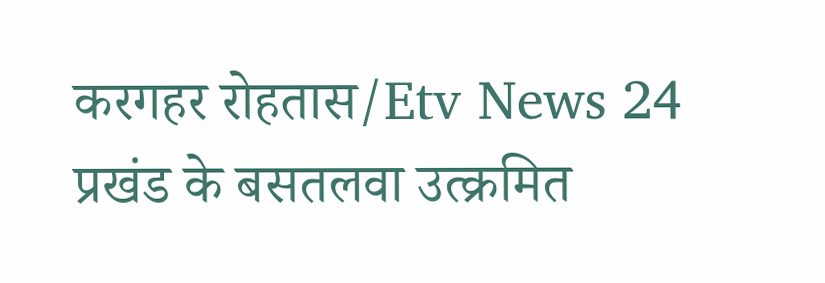करगहर रोहतास/Etv News 24
प्रखंड के बसतलवा उत्क्रमित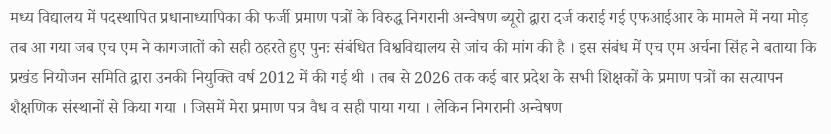मध्य विद्यालय में पदस्थापित प्रधानाध्यापिका की फर्जी प्रमाण पत्रों के विरुद्ध निगरानी अन्वेषण ब्यूरो द्वारा दर्ज कराई गई एफआईआर के मामले में नया मोड़ तब आ गया जब एच एम ने कागजातों को सही ठहरते हुए पुनः संबंधित विश्वविद्यालय से जांच की मांग की है । इस संबंध में एच एम अर्चना सिंह ने बताया कि प्रखंड नियोजन समिति द्वारा उनकी नियुक्ति वर्ष 2012 में की गई थी । तब से 2026 तक कई बार प्रदेश के सभी शिक्षकों के प्रमाण पत्रों का सत्यापन शैक्षणिक संस्थानों से किया गया । जिसमें मेरा प्रमाण पत्र वैध व सही पाया गया । लेकिन निगरानी अन्वेषण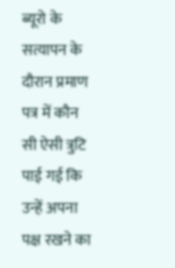ब्यूरो के सत्यापन के दौरान प्रमाण पत्र में कौन सी ऐसी त्रुटि पाई गई कि उन्हें अपना पक्ष रखने का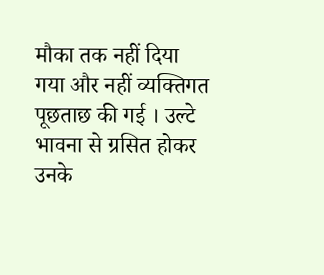मौका तक नहीं दिया गया और नहीं व्यक्तिगत पूछताछ की गई । उल्टे भावना से ग्रसित होकर उनके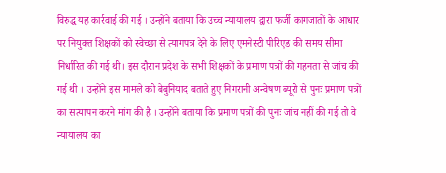विरुद्ध यह कार्रवाई की गई । उन्होंने बताया कि उच्च न्यायालय द्वारा फर्जी कागजातों के आधार पर नियुक्त शिक्षकों को स्वेच्छा से त्यागपत्र देने के लिए एमनेस्टी पीरिएड की समय सीमा निर्धारित की गई थी। इस दौरान प्रदेश के सभी शिक्षकों के प्रमाण पत्रों की गहनता से जांच की गई थी । उन्होंने इस मामले को बेबुनियाद बताते हुए निगरानी अन्वेषण ब्यूरो से पुनः प्रमाण पत्रों का सत्यापन करने मांग की है । उन्होंने बताया कि प्रमाण पत्रों की पुनः जांच नहीं की गई तो वे न्यायालय का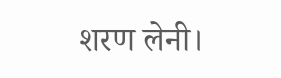शरण लेनी।